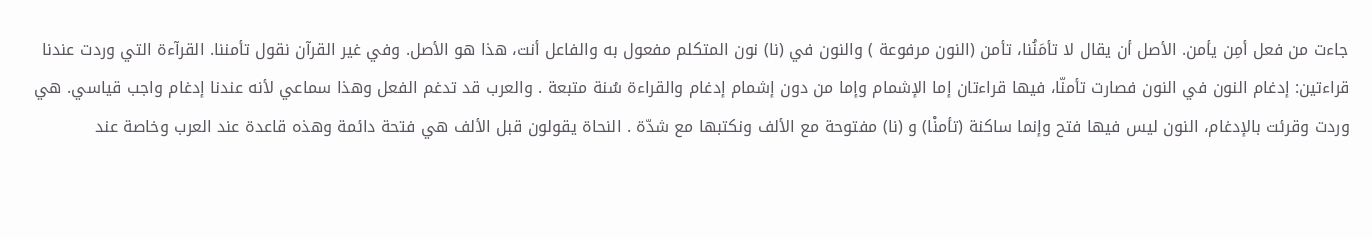جاءت من فعل أمِن يأمن. الأصل أن يقال لا تأمَنُنا، تأمن (النون مرفوعة ) والنون في (نا) نون المتكلم مفعول به والفاعل أنت، هذا هو الأصل. وفي غير القرآن نقول تأمننا. القرآءة التي وردت عندنا قراءتين: إدغام النون في النون فصارت تأمنّا، فيها قراءتان إما الإشمام وإما من دون إشمام إدغام والقراءة سُنة متبعة . والعرب قد تدغم الفعل وهذا سماعي لأنه عندنا إدغام واجب قياسي. هي وردت وقرئت بالإدغام، النون ليس فيها فتح وإنما ساكنة (تأمنْا) و (نا) مفتوحة مع الألف ونكتبها مع شدّة . النحاة يقولون قبل الألف هي فتحة دائمة وهذه قاعدة عند العرب وخاصة عند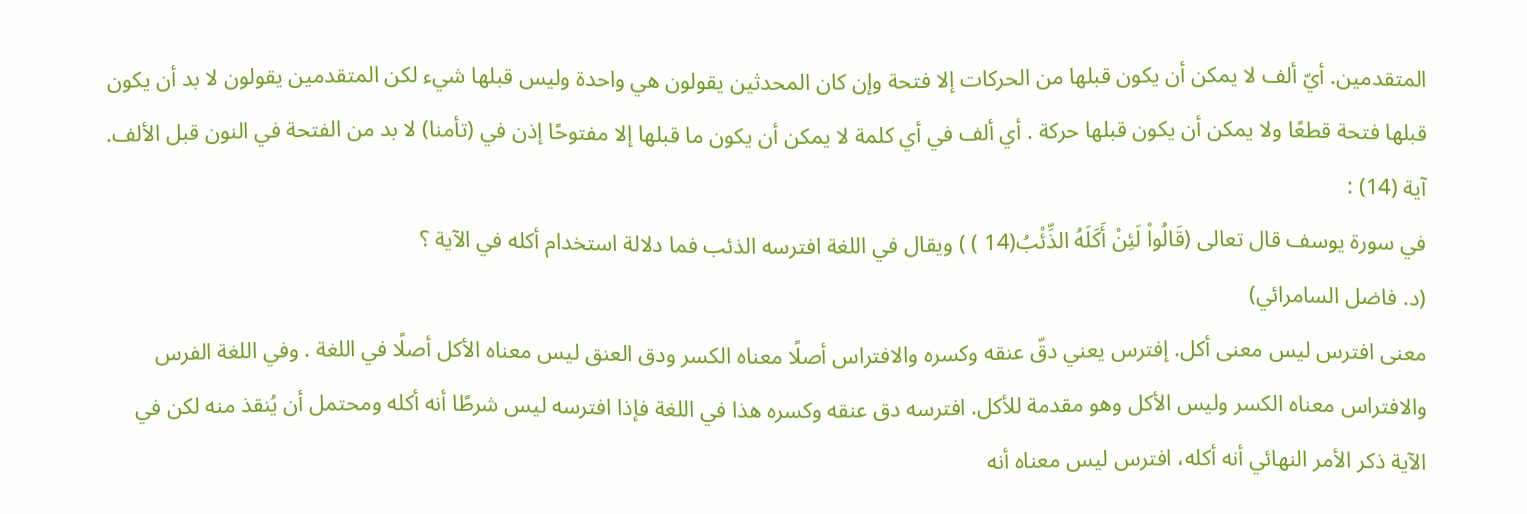المتقدمين. أيّ ألف لا يمكن أن يكون قبلها من الحركات إلا فتحة وإن كان المحدثين يقولون هي واحدة وليس قبلها شيء لكن المتقدمين يقولون لا بد أن يكون قبلها فتحة قطعًا ولا يمكن أن يكون قبلها حركة . أي ألف في أي كلمة لا يمكن أن يكون ما قبلها إلا مفتوحًا إذن في (تأمنا) لا بد من الفتحة في النون قبل الألف.
آية (14) :
في سورة يوسف قال تعالى (قَالُواْ لَئِنْ أَكَلَهُ الذِّئْبُ(14 ) ) ويقال في اللغة افترسه الذئب فما دلالة استخدام أكله في الآية ؟
(د. فاضل السامرائي)
معنى افترس ليس معنى أكل. إفترس يعني دقّ عنقه وكسره والافتراس أصلًا معناه الكسر ودق العنق ليس معناه الأكل أصلًا في اللغة . وفي اللغة الفرس والافتراس معناه الكسر وليس الأكل وهو مقدمة للأكل. افترسه دق عنقه وكسره هذا في اللغة فإذا افترسه ليس شرطًا أنه أكله ومحتمل أن يُنقذ منه لكن في الآية ذكر الأمر النهائي أنه أكله، افترس ليس معناه أنه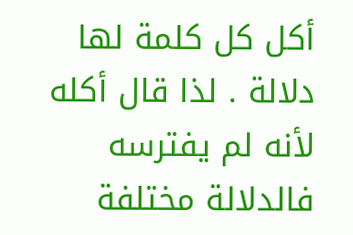أكل كل كلمة لها دلالة . لذا قال أكله لأنه لم يفترسه فالدلالة مختلفة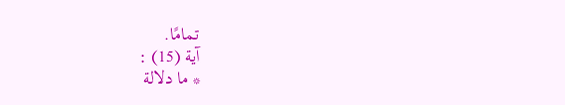تمامًا.
آية (15) :
* ما دلالة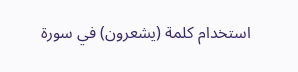استخدام كلمة (يشعرون) في سورة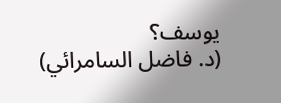يوسف؟
(د. فاضل السامرائي)